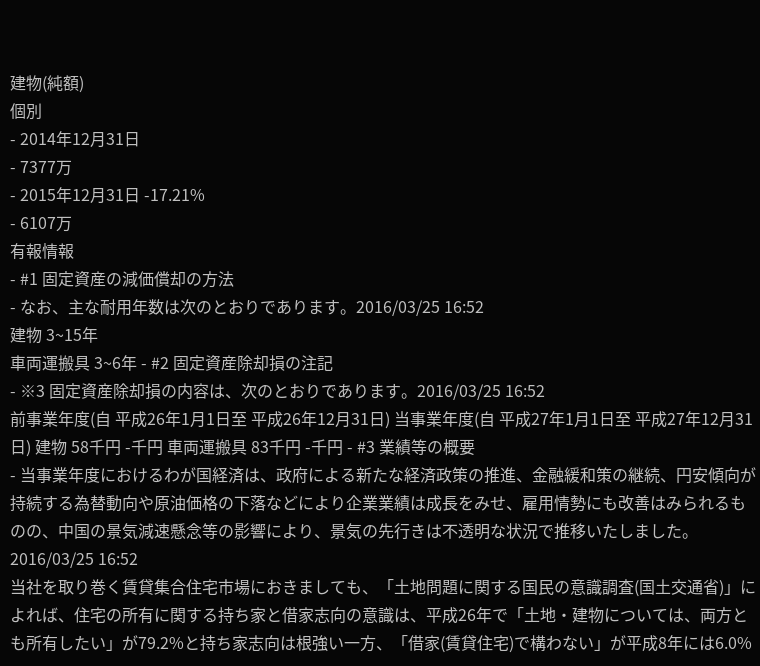建物(純額)
個別
- 2014年12月31日
- 7377万
- 2015年12月31日 -17.21%
- 6107万
有報情報
- #1 固定資産の減価償却の方法
- なお、主な耐用年数は次のとおりであります。2016/03/25 16:52
建物 3~15年
車両運搬具 3~6年 - #2 固定資産除却損の注記
- ※3 固定資産除却損の内容は、次のとおりであります。2016/03/25 16:52
前事業年度(自 平成26年1月1日至 平成26年12月31日) 当事業年度(自 平成27年1月1日至 平成27年12月31日) 建物 58千円 -千円 車両運搬具 83千円 -千円 - #3 業績等の概要
- 当事業年度におけるわが国経済は、政府による新たな経済政策の推進、金融緩和策の継続、円安傾向が持続する為替動向や原油価格の下落などにより企業業績は成長をみせ、雇用情勢にも改善はみられるものの、中国の景気減速懸念等の影響により、景気の先行きは不透明な状況で推移いたしました。2016/03/25 16:52
当社を取り巻く賃貸集合住宅市場におきましても、「土地問題に関する国民の意識調査(国土交通省)」によれば、住宅の所有に関する持ち家と借家志向の意識は、平成26年で「土地・建物については、両方とも所有したい」が79.2%と持ち家志向は根強い一方、「借家(賃貸住宅)で構わない」が平成8年には6.0%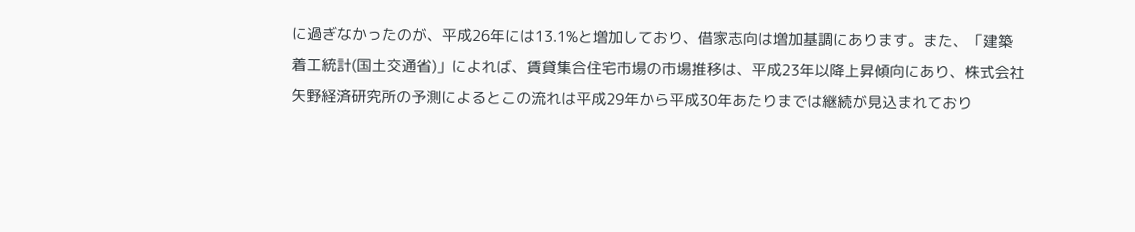に過ぎなかったのが、平成26年には13.1%と増加しており、借家志向は増加基調にあります。また、「建築着工統計(国土交通省)」によれば、賃貸集合住宅市場の市場推移は、平成23年以降上昇傾向にあり、株式会社矢野経済研究所の予測によるとこの流れは平成29年から平成30年あたりまでは継続が見込まれており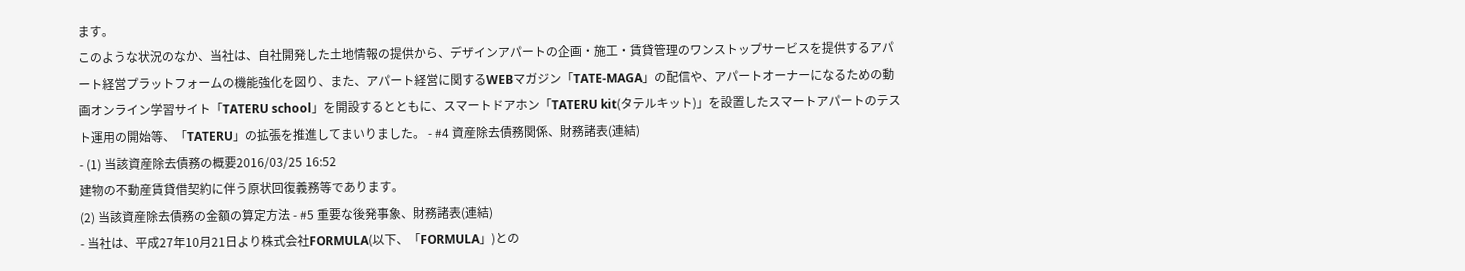ます。
このような状況のなか、当社は、自社開発した土地情報の提供から、デザインアパートの企画・施工・賃貸管理のワンストップサービスを提供するアパート経営プラットフォームの機能強化を図り、また、アパート経営に関するWEBマガジン「TATE-MAGA」の配信や、アパートオーナーになるための動画オンライン学習サイト「TATERU school」を開設するとともに、スマートドアホン「TATERU kit(タテルキット)」を設置したスマートアパートのテスト運用の開始等、「TATERU」の拡張を推進してまいりました。 - #4 資産除去債務関係、財務諸表(連結)
- (1) 当該資産除去債務の概要2016/03/25 16:52
建物の不動産賃貸借契約に伴う原状回復義務等であります。
(2) 当該資産除去債務の金額の算定方法 - #5 重要な後発事象、財務諸表(連結)
- 当社は、平成27年10月21日より株式会社FORMULA(以下、「FORMULA」)との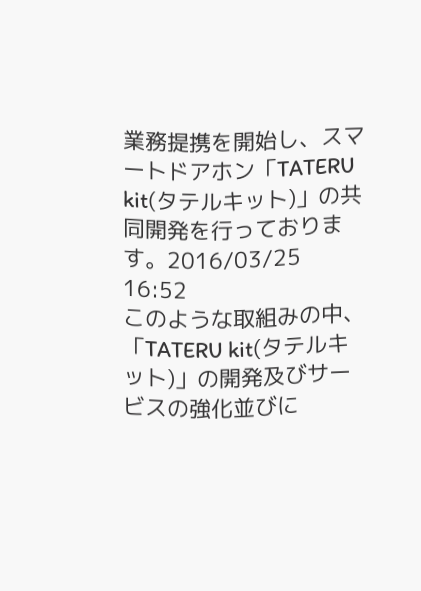業務提携を開始し、スマートドアホン「TATERU kit(タテルキット)」の共同開発を行っております。2016/03/25 16:52
このような取組みの中、「TATERU kit(タテルキット)」の開発及びサービスの強化並びに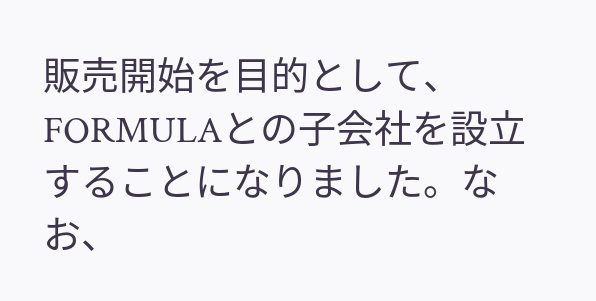販売開始を目的として、FORMULAとの子会社を設立することになりました。なお、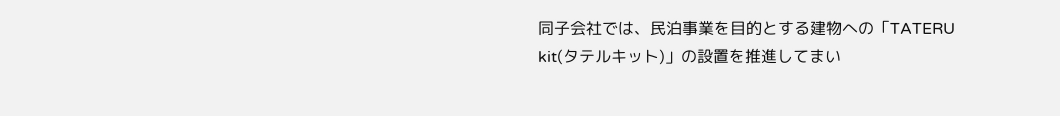同子会社では、民泊事業を目的とする建物への「TATERU kit(タテルキット)」の設置を推進してまい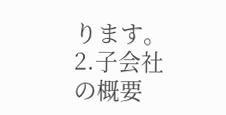ります。
2.子会社の概要